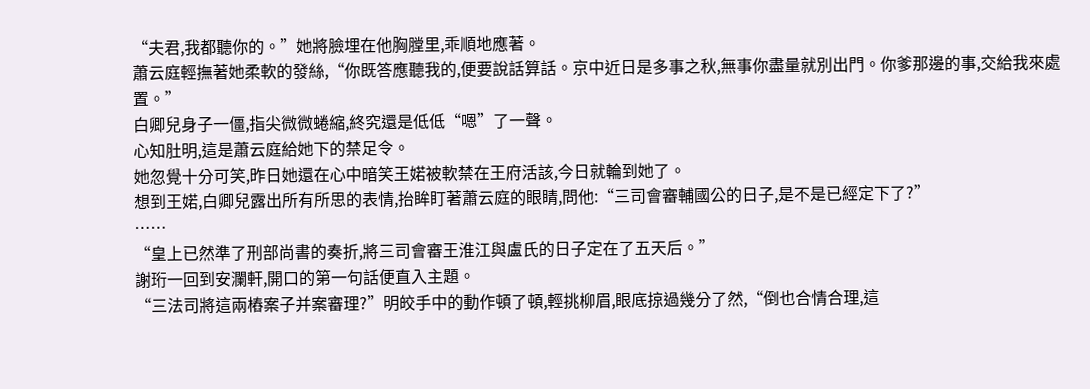“夫君,我都聽你的。”她將臉埋在他胸膛里,乖順地應著。
蕭云庭輕撫著她柔軟的發絲,“你既答應聽我的,便要說話算話。京中近日是多事之秋,無事你盡量就別出門。你爹那邊的事,交給我來處置。”
白卿兒身子一僵,指尖微微蜷縮,終究還是低低“嗯”了一聲。
心知肚明,這是蕭云庭給她下的禁足令。
她忽覺十分可笑,昨日她還在心中暗笑王婼被軟禁在王府活該,今日就輪到她了。
想到王婼,白卿兒露出所有所思的表情,抬眸盯著蕭云庭的眼睛,問他:“三司會審輔國公的日子,是不是已經定下了?”
……
“皇上已然準了刑部尚書的奏折,將三司會審王淮江與盧氏的日子定在了五天后。”
謝珩一回到安瀾軒,開口的第一句話便直入主題。
“三法司將這兩樁案子并案審理?”明皎手中的動作頓了頓,輕挑柳眉,眼底掠過幾分了然,“倒也合情合理,這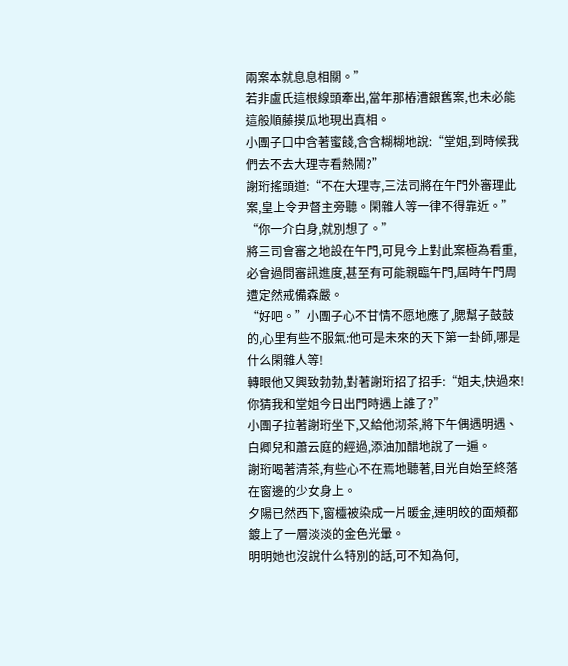兩案本就息息相關。”
若非盧氏這根線頭牽出,當年那樁漕銀舊案,也未必能這般順藤摸瓜地現出真相。
小團子口中含著蜜餞,含含糊糊地說:“堂姐,到時候我們去不去大理寺看熱鬧?”
謝珩搖頭道:“不在大理寺,三法司將在午門外審理此案,皇上令尹督主旁聽。閑雜人等一律不得靠近。”
“你一介白身,就別想了。”
將三司會審之地設在午門,可見今上對此案極為看重,必會過問審訊進度,甚至有可能親臨午門,屆時午門周遭定然戒備森嚴。
“好吧。”小團子心不甘情不愿地應了,腮幫子鼓鼓的,心里有些不服氣:他可是未來的天下第一卦師,哪是什么閑雜人等!
轉眼他又興致勃勃,對著謝珩招了招手:“姐夫,快過來!你猜我和堂姐今日出門時遇上誰了?”
小團子拉著謝珩坐下,又給他沏茶,將下午偶遇明遇、白卿兒和蕭云庭的經過,添油加醋地說了一遍。
謝珩喝著清茶,有些心不在焉地聽著,目光自始至終落在窗邊的少女身上。
夕陽已然西下,窗欞被染成一片暖金,連明皎的面頰都鍍上了一層淡淡的金色光暈。
明明她也沒說什么特別的話,可不知為何,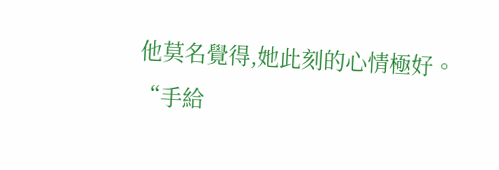他莫名覺得,她此刻的心情極好。
“手給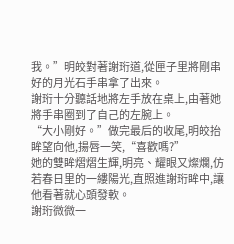我。”明皎對著謝珩道,從匣子里將剛串好的月光石手串拿了出來。
謝珩十分聽話地將左手放在桌上,由著她將手串圈到了自己的左腕上。
“大小剛好。”做完最后的收尾,明皎抬眸望向他,揚唇一笑,“喜歡嗎?”
她的雙眸熠熠生輝,明亮、耀眼又燦爛,仿若春日里的一縷陽光,直照進謝珩眸中,讓他看著就心頭發軟。
謝珩微微一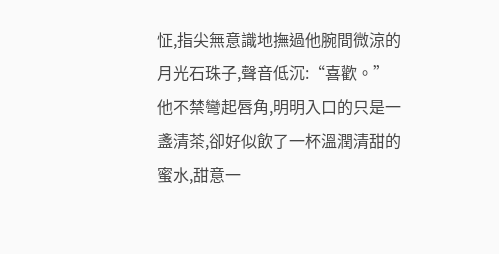怔,指尖無意識地撫過他腕間微涼的月光石珠子,聲音低沉:“喜歡。”
他不禁彎起唇角,明明入口的只是一盞清茶,卻好似飲了一杯溫潤清甜的蜜水,甜意一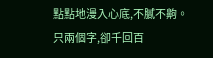點點地漫入心底,不膩不齁。
只兩個字,卻千回百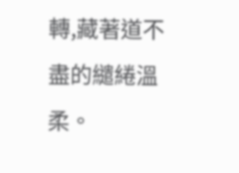轉,藏著道不盡的繾綣溫柔。